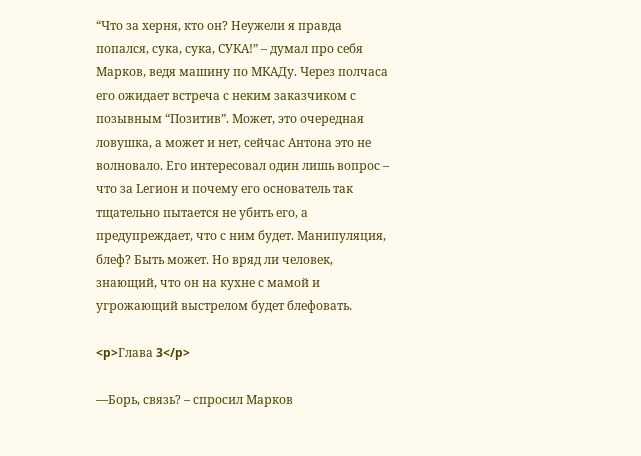“Что за херня, кто он? Неужели я правда попался, сука, сука, СУКА!” – думал про себя Марков, ведя машину по МКАДу. Через полчаса его ожидает встреча с неким заказчиком с позывным “Позитив”. Может, это очередная ловушка, а может и нет, сейчас Антона это не волновало. Его интересовал один лишь вопрос – что за Leгион и почему его основатель так тщательно пытается не убить его, а предупреждает, что с ним будет. Манипуляция, блеф? Быть может. Но вряд ли человек, знающий, что он на кухне с мамой и угрожающий выстрелом будет блефовать.

<p>Глава 3</p>

—Борь, связь? – спросил Марков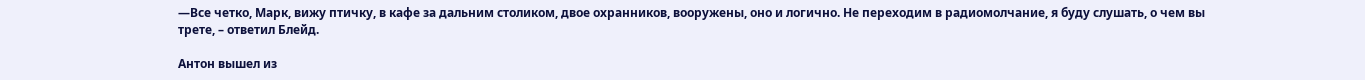—Все четко, Марк, вижу птичку, в кафе за дальним столиком, двое охранников, вооружены, оно и логично. Не переходим в радиомолчание, я буду слушать, о чем вы трете, – ответил Блейд.

Антон вышел из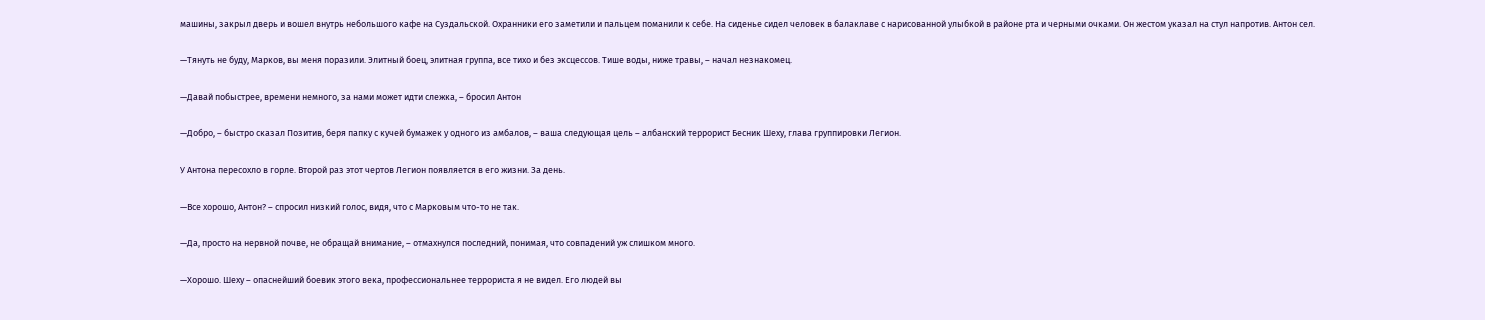машины, закрыл дверь и вошел внутрь небольшого кафе на Суздальской. Охранники его заметили и пальцем поманили к себе. На сиденье сидел человек в балаклаве с нарисованной улыбкой в районе рта и черными очками. Он жестом указал на стул напротив. Антон сел.

—Тянуть не буду, Марков, вы меня поразили. Элитный боец, элитная группа, все тихо и без эксцессов. Тише воды, ниже травы, – начал незнакомец.

—Давай побыстрее, времени немного, за нами может идти слежка, – бросил Антон

—Добро, – быстро сказал Позитив, беря папку с кучей бумажек у одного из амбалов, – ваша следующая цель – албанский террорист Бесник Шеху, глава группировки Легион.

У Антона пересохло в горле. Второй раз этот чертов Легион появляется в его жизни. За день.

—Все хорошо, Антон? – спросил низкий голос, видя, что с Марковым что-то не так.

—Да, просто на нервной почве, не обращай внимание, – отмахнулся последний, понимая, что совпадений уж слишком много.

—Хорошо. Шеху – опаснейший боевик этого века, профессиональнее террориста я не видел. Его людей вы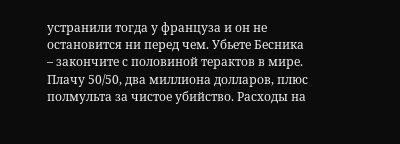устранили тогда у француза и он не остановится ни перед чем. Убьете Бесника – закончите с половиной терактов в мире. Плачу 50/50, два миллиона долларов, плюс полмульта за чистое убийство. Расходы на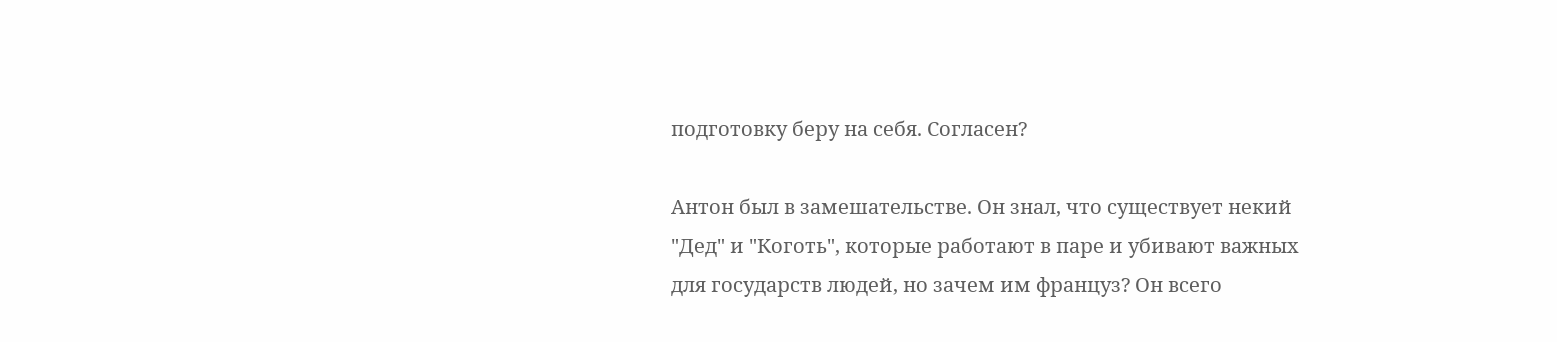подготовку беру на себя. Согласен?

Антон был в замешательстве. Он знал, что существует некий "Дед" и "Коготь", которые работают в паре и убивают важных для государств людей, но зачем им француз? Он всего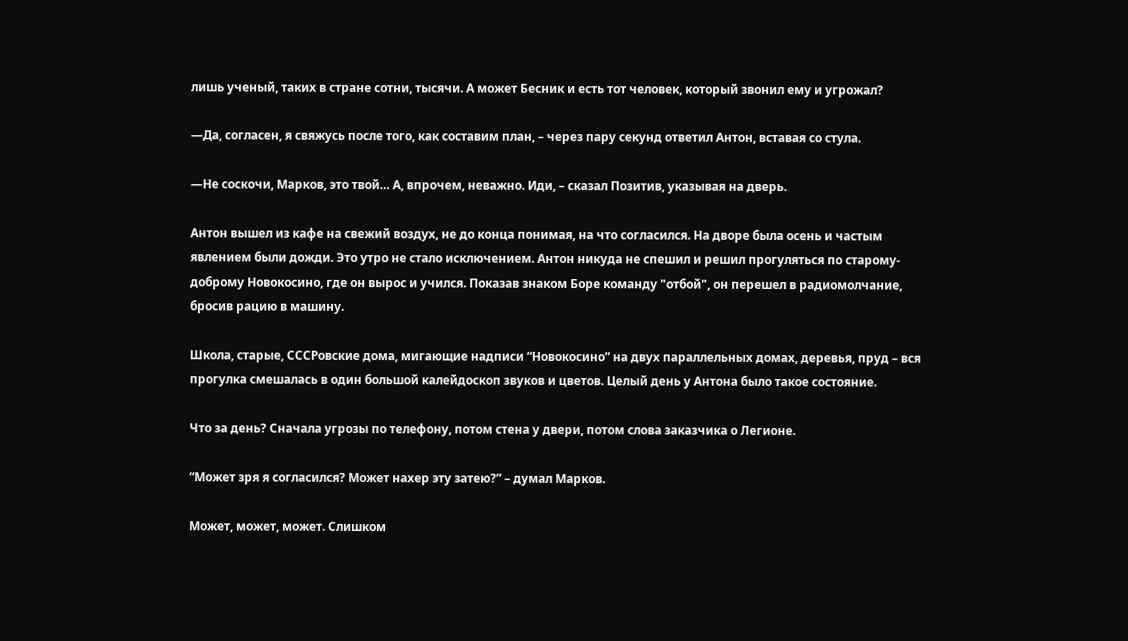лишь ученый, таких в стране сотни, тысячи. А может Бесник и есть тот человек, который звонил ему и угрожал?

—Да, согласен, я свяжусь после того, как составим план, – через пару секунд ответил Антон, вставая со стула.

—Не соскочи, Марков, это твой… А, впрочем, неважно. Иди, – сказал Позитив, указывая на дверь.

Антон вышел из кафе на свежий воздух, не до конца понимая, на что согласился. На дворе была осень и частым явлением были дожди. Это утро не стало исключением. Антон никуда не спешил и решил прогуляться по старому-доброму Новокосино, где он вырос и учился. Показав знаком Боре команду "отбой", он перешел в радиомолчание, бросив рацию в машину.

Школа, старые, СССРовские дома, мигающие надписи “Новокосино” на двух параллельных домах, деревья, пруд – вся прогулка смешалась в один большой калейдоскоп звуков и цветов. Целый день у Антона было такое состояние.

Что за день? Сначала угрозы по телефону, потом стена у двери, потом слова заказчика о Легионе.

“Может зря я согласился? Может нахер эту затею?” – думал Марков.

Может, может, может. Слишком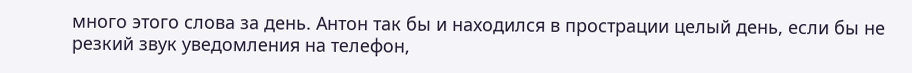много этого слова за день. Антон так бы и находился в прострации целый день, если бы не резкий звук уведомления на телефон,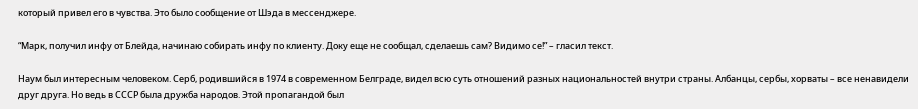который привел его в чувства. Это было сообщение от Шэда в мессенджере.

“Марк, получил инфу от Блейда, начинаю собирать инфу по клиенту. Доку еще не сообщал, сделаешь сам? Видимо се!” – гласил текст.

Наум был интересным человеком. Серб, родившийся в 1974 в современном Белграде, видел всю суть отношений разных национальностей внутри страны. Албанцы, сербы, хорваты – все ненавидели друг друга. Но ведь в СССР была дружба народов. Этой пропагандой был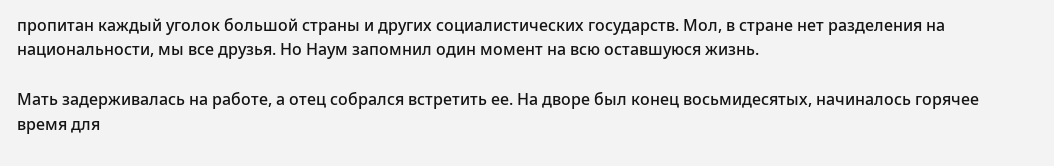пропитан каждый уголок большой страны и других социалистических государств. Мол, в стране нет разделения на национальности, мы все друзья. Но Наум запомнил один момент на всю оставшуюся жизнь.

Мать задерживалась на работе, а отец собрался встретить ее. На дворе был конец восьмидесятых, начиналось горячее время для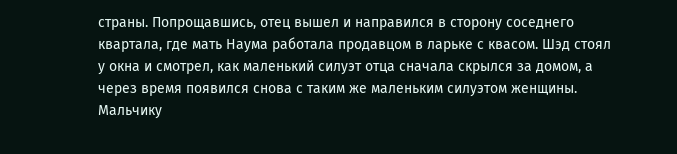страны. Попрощавшись, отец вышел и направился в сторону соседнего квартала, где мать Наума работала продавцом в ларьке с квасом. Шэд стоял у окна и смотрел, как маленький силуэт отца сначала скрылся за домом, а через время появился снова с таким же маленьким силуэтом женщины. Мальчику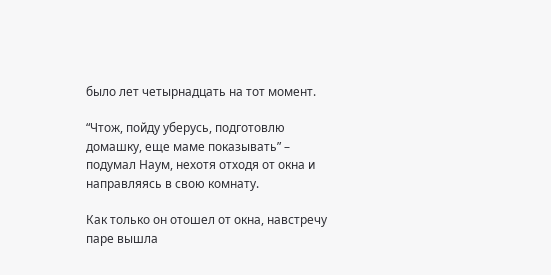было лет четырнадцать на тот момент.

“Чтож, пойду уберусь, подготовлю домашку, еще маме показывать” – подумал Наум, нехотя отходя от окна и направляясь в свою комнату.

Как только он отошел от окна, навстречу паре вышла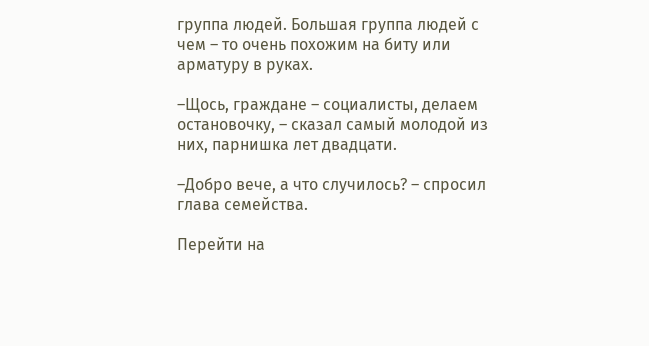группа людей. Большая группа людей с чем – то очень похожим на биту или арматуру в руках.

–Щось, граждане – социалисты, делаем остановочку, – сказал самый молодой из них, парнишка лет двадцати.

–Добро вече, а что случилось? – спросил глава семейства.

Перейти на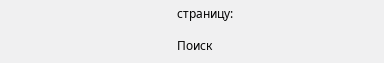страницу:

Поиск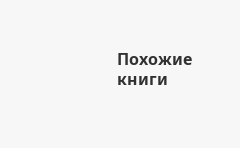Похожие книги